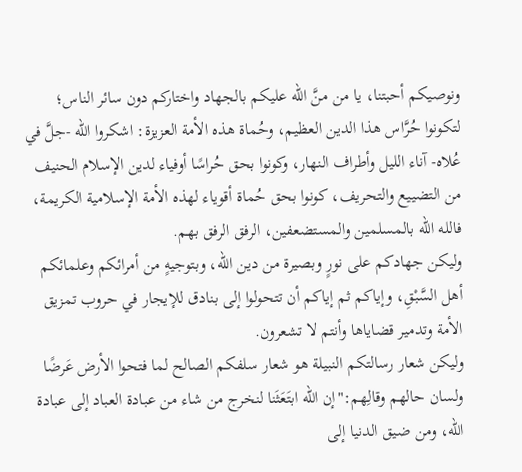ونوصيكم أحبتنا، يا من منَّ الله عليكم بالجهاد واختاركم دون سائر الناس؛ لتكونوا حُرَّاس هذا الدين العظيم، وحُماة هذه الأمة العزيزة: اشكروا الله -جلَّ في عُلاه- آناء الليل وأطراف النهار، وكونوا بحق حُراسًا أوفياء لدين الإسلام الحنيف من التضييع والتحريف، كونوا بحق حُماة أقوياء لهذه الأمة الإسلامية الكريمة، فالله الله بالمسلمين والمستضعفين، الرفق الرفق بهم.
وليكن جهادكم على نورٍ وبصيرة من دين الله، وبتوجيهٍ من أمرائكم وعلمائكم أهل السَّبْقِ، وإياكم ثم إياكم أن تتحولوا إلى بنادق للإيجار في حروب تمزيق الأمة وتدمير قضاياها وأنتم لا تشعرون.
وليكن شعار رسالتكم النبيلة هو شعار سلفكم الصالح لما فتحوا الأرض عَرضًا ولسان حالهم وقالِهم:"إن الله ابتَعَثَنا لنخرج من شاء من عبادة العباد إلى عبادة الله، ومن ضيق الدنيا إلى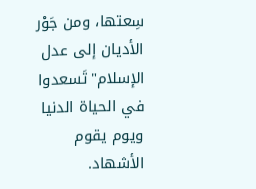سِعتها، ومن جَوْر الأديان إلى عدل الإسلام"تَسعدوا في الحياة الدنيا ويوم يقوم الأشهاد.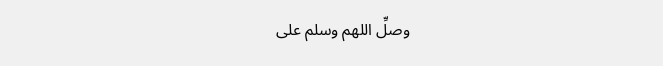وصلِّ اللهم وسلم على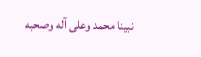نبينا محمد وعلى آله وصحبه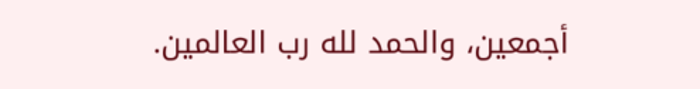أجمعين، والحمد لله رب العالمين.